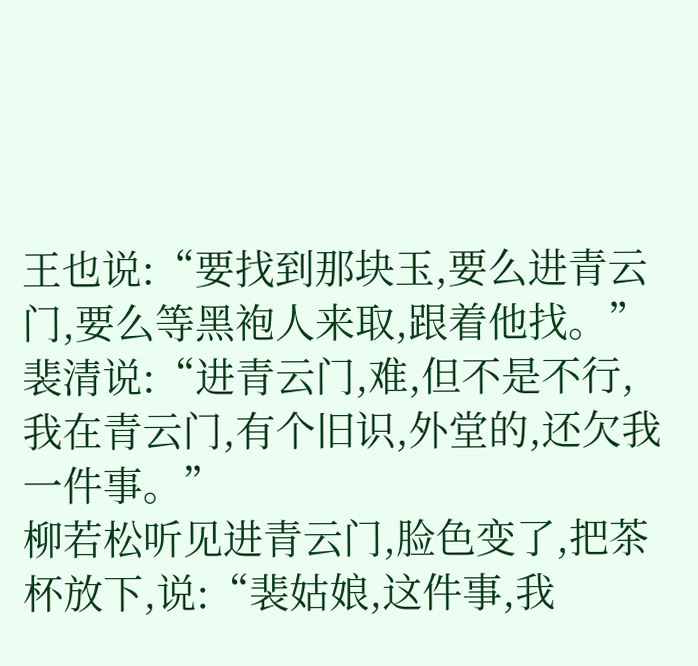王也说:“要找到那块玉,要么进青云门,要么等黑袍人来取,跟着他找。”
裴清说:“进青云门,难,但不是不行,我在青云门,有个旧识,外堂的,还欠我一件事。”
柳若松听见进青云门,脸色变了,把茶杯放下,说:“裴姑娘,这件事,我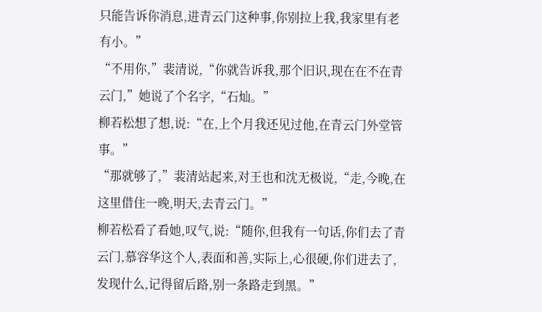只能告诉你消息,进青云门这种事,你别拉上我,我家里有老有小。”
“不用你,”裴清说,“你就告诉我,那个旧识,现在在不在青云门,”她说了个名字,“石灿。”
柳若松想了想,说:“在,上个月我还见过他,在青云门外堂管事。”
“那就够了,”裴清站起来,对王也和沈无极说,“走,今晚,在这里借住一晚,明天,去青云门。”
柳若松看了看她,叹气,说:“随你,但我有一句话,你们去了青云门,慕容华这个人,表面和善,实际上,心很硬,你们进去了,发现什么,记得留后路,别一条路走到黑。”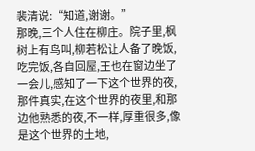裴清说:“知道,谢谢。”
那晚,三个人住在柳庄。院子里,枫树上有鸟叫,柳若松让人备了晚饭,吃完饭,各自回屋,王也在窗边坐了一会儿,感知了一下这个世界的夜,那件真实,在这个世界的夜里,和那边他熟悉的夜,不一样,厚重很多,像是这个世界的土地,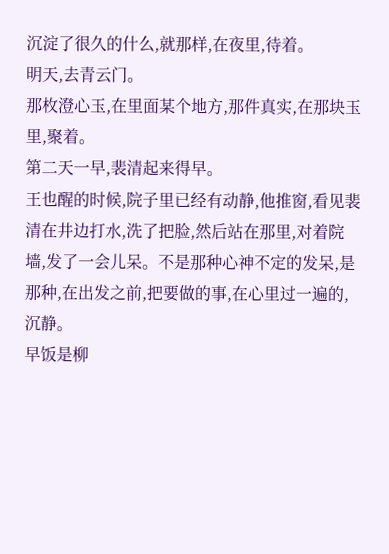沉淀了很久的什么,就那样,在夜里,待着。
明天,去青云门。
那枚澄心玉,在里面某个地方,那件真实,在那块玉里,聚着。
第二天一早,裴清起来得早。
王也醒的时候,院子里已经有动静,他推窗,看见裴清在井边打水,洗了把脸,然后站在那里,对着院墙,发了一会儿呆。不是那种心神不定的发呆,是那种,在出发之前,把要做的事,在心里过一遍的,沉静。
早饭是柳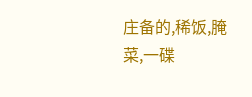庄备的,稀饭,腌菜,一碟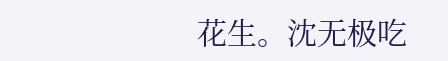花生。沈无极吃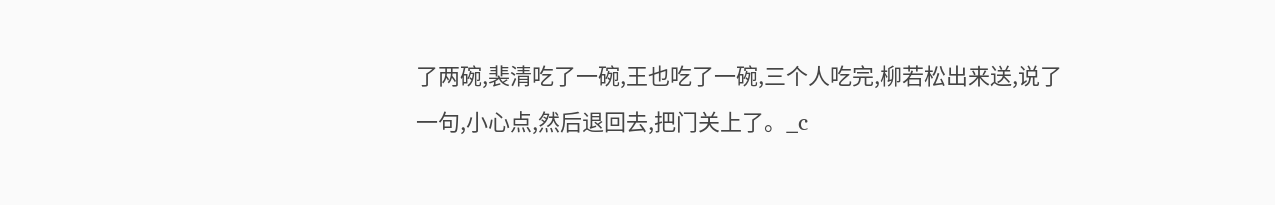了两碗,裴清吃了一碗,王也吃了一碗,三个人吃完,柳若松出来送,说了一句,小心点,然后退回去,把门关上了。_c